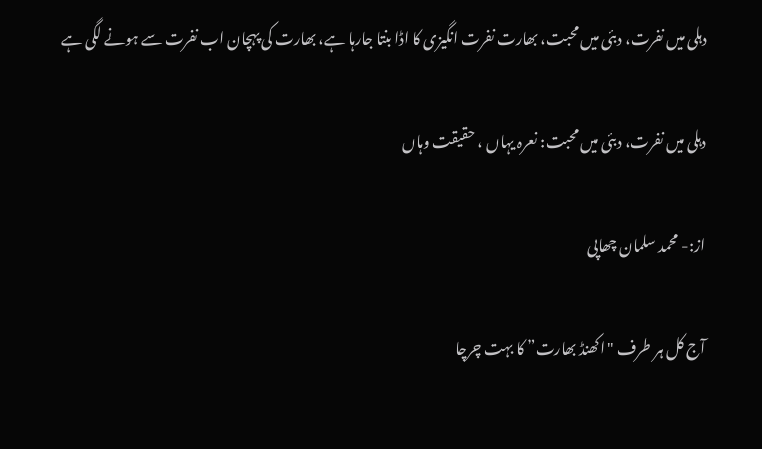دہلی میں نفرت، دبئی میں محبت، بھارت نفرت انگیزی کا اڈا بنتا جارہا ہے، بھارت کی پہچان اب نفرت سے ہونے لگی ہے

دہلی میں نفرت، دبئی میں محبت: نعرہ یہاں ، حقیقت وہاں

از:- محمد سلمان چھاپی

آج کل ہر طرف "اکھنڈ بھارت” کا بہت چرچا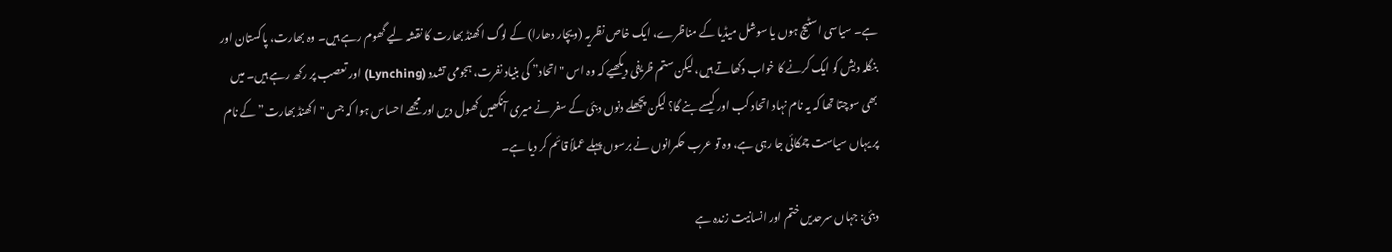ہے۔ سیاسی اسٹیج ہوں یا سوشل میڈیا کے مناظرے، ایک خاص نظریہ (ویچار دھارا) کے لوگ اکھنڈ بھارت کا نقشہ لیے گھوم رہے ہیں۔ وہ بھارت، پاکستان اور بنگلہ دیش کو ایک کرنے کا خواب دکھاتے ہیں، لیکن ستم ظریفی دیکھیے کہ وہ اس "اتحاد” کی بنیاد نفرت، ہجومی تشدد (Lynching) اور تعصب پر رکھ رہے ہیں۔ میں بھی سوچتا تھا کہ یہ نام نہاد اتحاد کب اور کیسے بنے گا؟ لیکن پچھلے دنوں دبئی کے سفر نے میری آنکھیں کھول دیں اور مجھے احساس ہوا کہ جس "اکھنڈ بھارت” کے نام پر یہاں سیاست چمکائی جا رہی ہے، وہ تو عرب حکمرانوں نے برسوں پہلے عملاً قائم کر دیا ہے۔

دبئی: جہاں سرحدیں ختم اور انسانیت زندہ ہے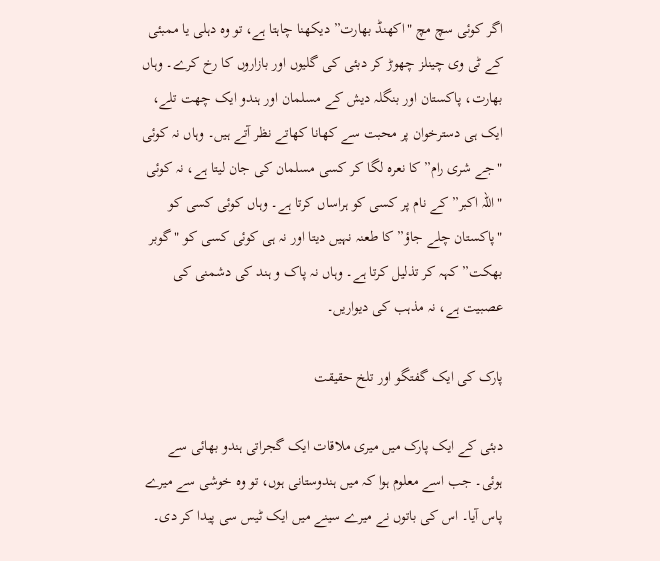اگر کوئی سچ مچ "اکھنڈ بھارت” دیکھنا چاہتا ہے، تو وہ دہلی یا ممبئی کے ٹی وی چینلز چھوڑ کر دبئی کی گلیوں اور بازاروں کا رخ کرے۔ وہاں بھارت، پاکستان اور بنگلہ دیش کے مسلمان اور ہندو ایک چھت تلے، ایک ہی دسترخوان پر محبت سے کھانا کھاتے نظر آتے ہیں۔ وہاں نہ کوئی "جے شری رام” کا نعرہ لگا کر کسی مسلمان کی جان لیتا ہے، نہ کوئی "اللہ اکبر” کے نام پر کسی کو ہراساں کرتا ہے۔ وہاں کوئی کسی کو "پاکستان چلے جاؤ” کا طعنہ نہیں دیتا اور نہ ہی کوئی کسی کو "گوبر بھکت” کہہ کر تذلیل کرتا ہے۔ وہاں نہ پاک و ہند کی دشمنی کی عصبیت ہے، نہ مذہب کی دیواریں۔

پارک کی ایک گفتگو اور تلخ حقیقت

دبئی کے ایک پارک میں میری ملاقات ایک گجراتی ہندو بھائی سے ہوئی۔ جب اسے معلوم ہوا کہ میں ہندوستانی ہوں، تو وہ خوشی سے میرے پاس آیا۔ اس کی باتوں نے میرے سینے میں ایک ٹیس سی پیدا کر دی۔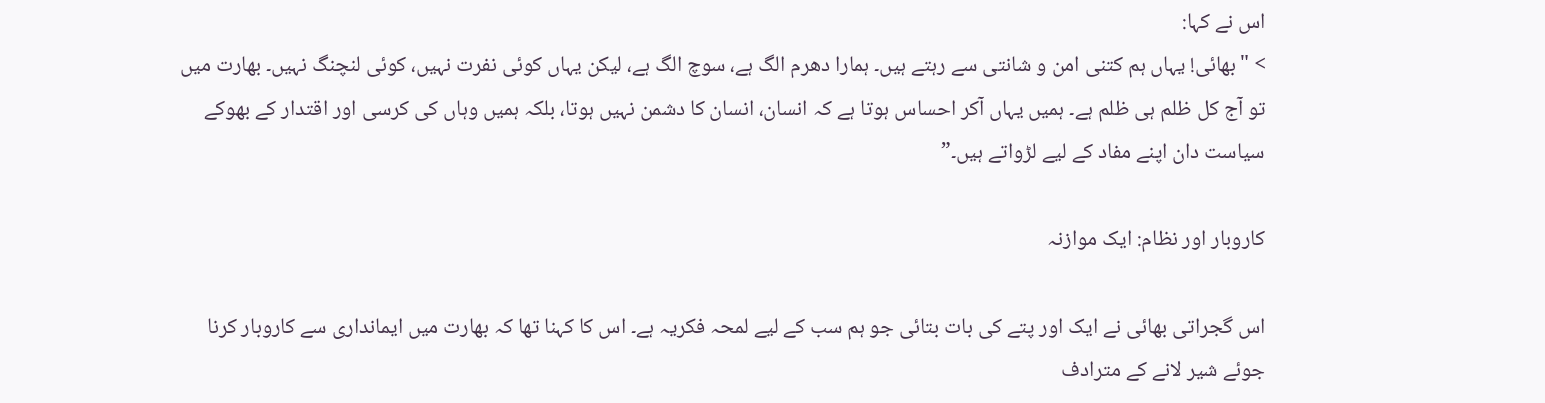اس نے کہا:
> "بھائی! یہاں ہم کتنی امن و شانتی سے رہتے ہیں۔ ہمارا دھرم الگ ہے، سوچ الگ ہے، لیکن یہاں کوئی نفرت نہیں، کوئی لنچنگ نہیں۔ بھارت میں تو آج کل ظلم ہی ظلم ہے۔ ہمیں یہاں آکر احساس ہوتا ہے کہ انسان، انسان کا دشمن نہیں ہوتا، بلکہ ہمیں وہاں کی کرسی اور اقتدار کے بھوکے سیاست دان اپنے مفاد کے لیے لڑواتے ہیں۔”

کاروبار اور نظام: ایک موازنہ

اس گجراتی بھائی نے ایک اور پتے کی بات بتائی جو ہم سب کے لیے لمحہ فکریہ ہے۔ اس کا کہنا تھا کہ بھارت میں ایمانداری سے کاروبار کرنا جوئے شیر لانے کے مترادف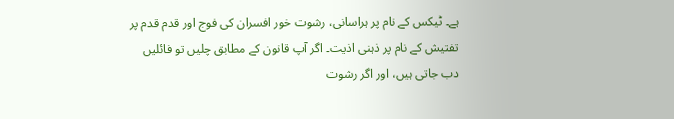ہے۔ ٹیکس کے نام پر ہراسانی، رشوت خور افسران کی فوج اور قدم قدم پر تفتیش کے نام پر ذہنی اذیت۔ اگر آپ قانون کے مطابق چلیں تو فائلیں دب جاتی ہیں، اور اگر رشوت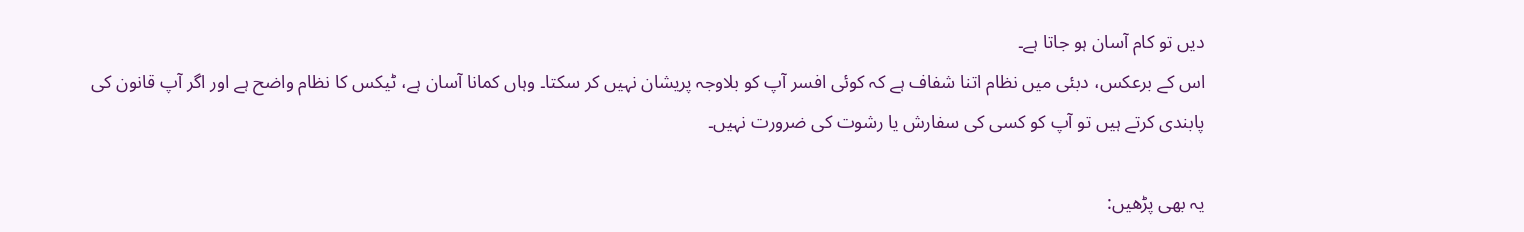دیں تو کام آسان ہو جاتا ہے۔
اس کے برعکس، دبئی میں نظام اتنا شفاف ہے کہ کوئی افسر آپ کو بلاوجہ پریشان نہیں کر سکتا۔ وہاں کمانا آسان ہے، ٹیکس کا نظام واضح ہے اور اگر آپ قانون کی پابندی کرتے ہیں تو آپ کو کسی کی سفارش یا رشوت کی ضرورت نہیں۔

یہ بھی پڑھیں: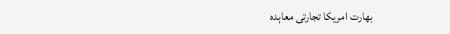بھارت امریکا تجارتی معاہدہ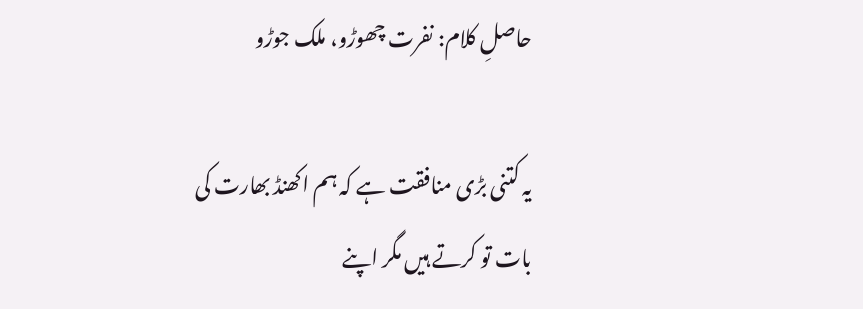حاصلِ کلام: نفرت چھوڑو، ملک جوڑو

یہ کتنی بڑی منافقت ہے کہ ہم اکھنڈ بھارت کی بات تو کرتے ہیں مگر اپنے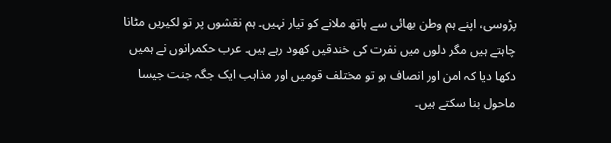پڑوسی، اپنے ہم وطن بھائی سے ہاتھ ملانے کو تیار نہیں۔ ہم نقشوں پر تو لکیریں مٹانا چاہتے ہیں مگر دلوں میں نفرت کی خندقیں کھود رہے ہیں۔ عرب حکمرانوں نے ہمیں دکھا دیا کہ امن اور انصاف ہو تو مختلف قومیں اور مذاہب ایک جگہ جنت جیسا ماحول بنا سکتے ہیں۔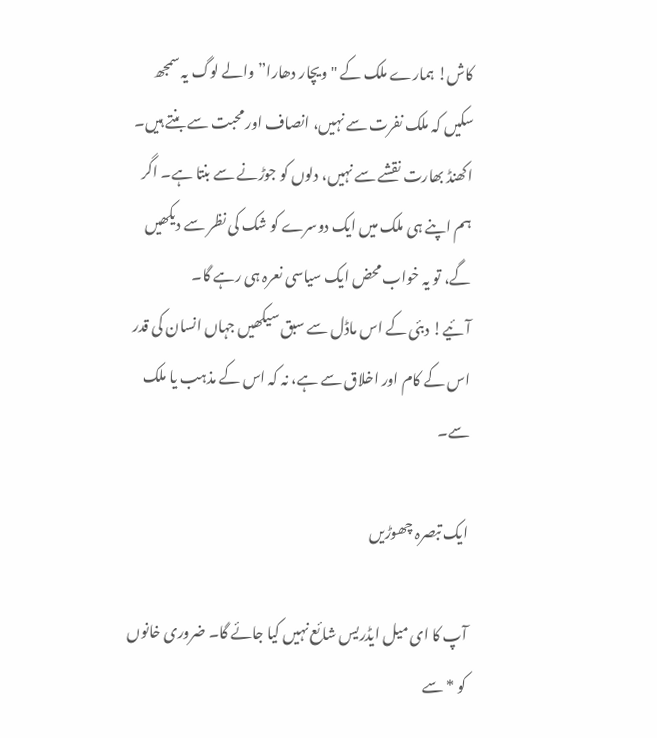کاش! ہمارے ملک کے "ویچار دھارا” والے لوگ یہ سمجھ سکیں کہ ملک نفرت سے نہیں، انصاف اور محبت سے بنتے ہیں۔ اکھنڈ بھارت نقشے سے نہیں، دلوں کو جوڑنے سے بنتا ہے۔ اگر ہم اپنے ہی ملک میں ایک دوسرے کو شک کی نظر سے دیکھیں گے، تو یہ خواب محض ایک سیاسی نعرہ ہی رہے گا۔
آئیے! دبئی کے اس ماڈل سے سبق سیکھیں جہاں انسان کی قدر اس کے کام اور اخلاق سے ہے، نہ کہ اس کے مذہب یا ملک سے۔

ایک تبصرہ چھوڑیں

آپ کا ای میل ایڈریس شائع نہیں کیا جائے گا۔ ضروری خانوں کو * سے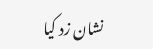نشان زد کیا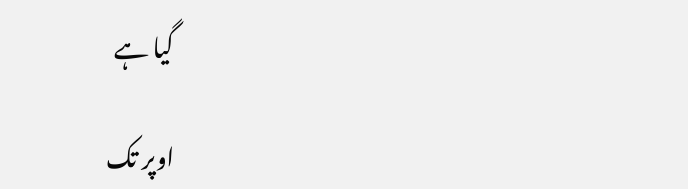گیا ہے

اوپر تک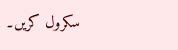سکرول کریں۔